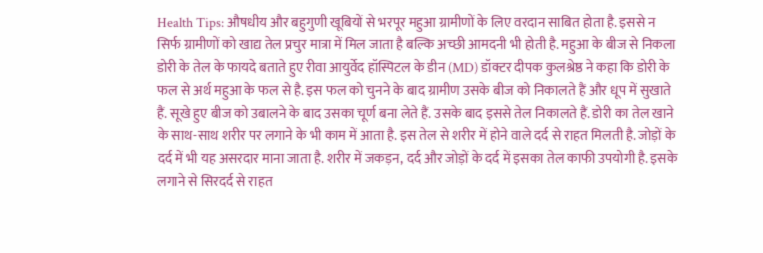Health Tips: औषधीय और बहुगुणी खूबियों से भरपूर महुआ ग्रामीणों के लिए वरदान साबित होता है. इससे न सिर्फ ग्रामीणों को खाद्य तेल प्रचुर मात्रा में मिल जाता है बल्कि अच्छी आमदनी भी होती है. महुआ के बीज से निकला डोरी के तेल के फायदे बताते हुए रीवा आयुर्वेद हॉस्पिटल के डीन (MD) डॉक्टर दीपक कुलश्रेष्ठ ने कहा कि डोरी के फल से अर्थ महुआ के फल से है. इस फल को चुनने के बाद ग्रामीण उसके बीज को निकालते हैं और धूप में सुखाते हैं. सूखे हुए बीज को उबालने के बाद उसका चूर्ण बना लेते हैं. उसके बाद इससे तेल निकालते हैं. डोरी का तेल खाने के साथ-साथ शरीर पर लगाने के भी काम में आता है. इस तेल से शरीर में होने वाले दर्द से राहत मिलती है. जोड़ों के दर्द में भी यह असरदार माना जाता है. शरीर में जकड़न, दर्द और जोड़ों के दर्द में इसका तेल काफी उपयोगी है. इसके लगाने से सिरदर्द से राहत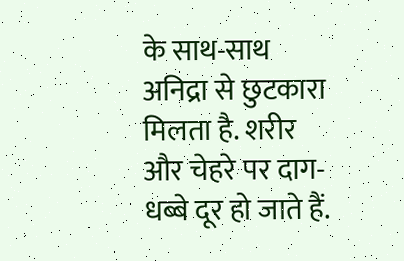के साथ-साथ अनिद्रा से छुटकारा मिलता है. शरीर और चेहरे पर दाग-धब्बे दूर हो जाते हैं.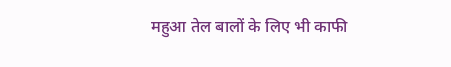महुआ तेल बालों के लिए भी काफी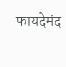फायदेमंद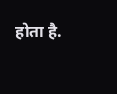होता है.